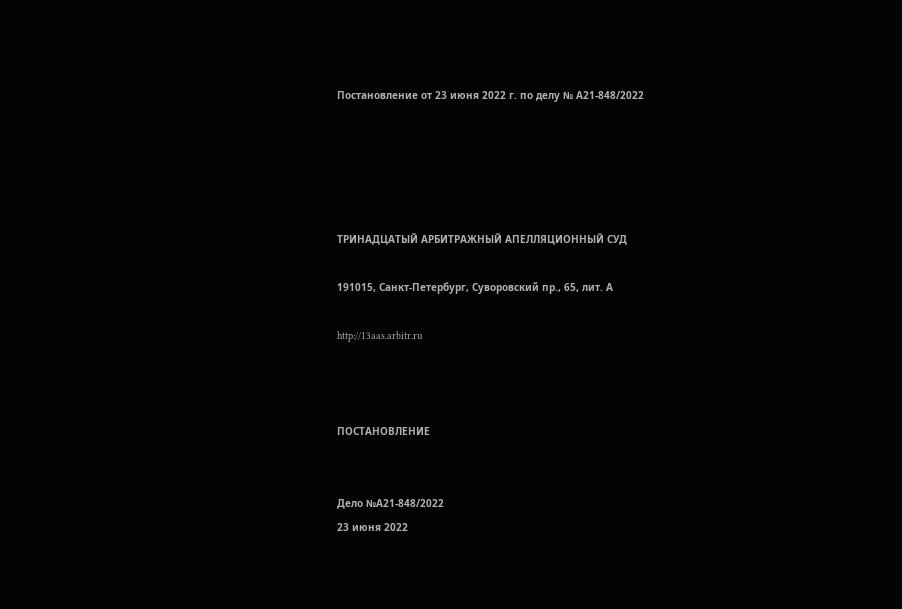Постановление от 23 июня 2022 г. по делу № А21-848/2022





ТРИНАДЦАТЫЙ АРБИТРАЖНЫЙ АПЕЛЛЯЦИОННЫЙ СУД

191015, Санкт-Петербург, Суворовский пр., 65, лит. А

http://13aas.arbitr.ru



ПОСТАНОВЛЕНИЕ


Дело №А21-848/2022
23 июня 2022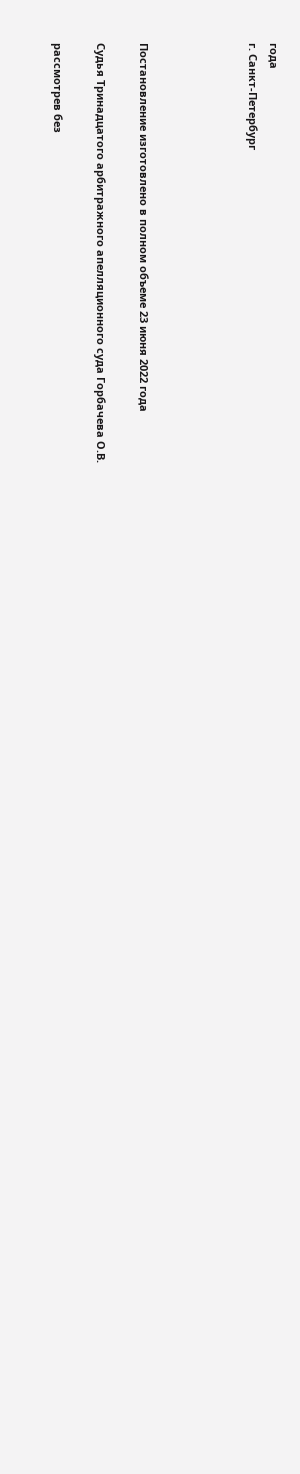года
г. Санкт-Петербург




Постановление изготовлено в полном объеме 23 июня 2022 года

Судья Тринадцатого арбитражного апелляционного суда Горбачева О.В.

рассмотрев без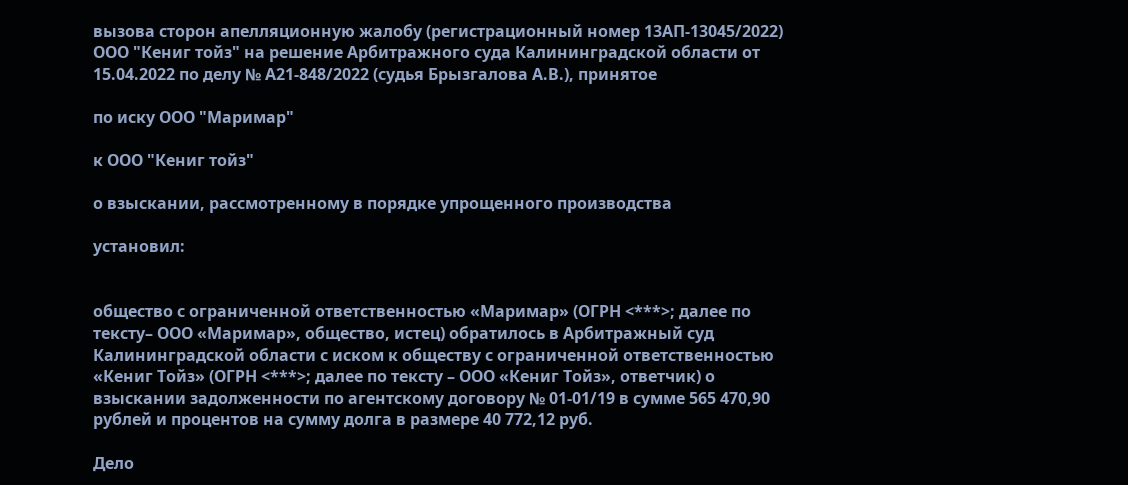вызова сторон апелляционную жалобу (регистрационный номер 13АП-13045/2022) ООО "Кениг тойз" на решение Арбитражного суда Калининградской области от 15.04.2022 по делу № А21-848/2022 (судья Брызгалова А.В.), принятое

по иску ООО "Маримар"

к ООО "Кениг тойз"

о взыскании, рассмотренному в порядке упрощенного производства

установил:


общество с ограниченной ответственностью «Маримар» (ОГРН <***>; далее по тексту– ООО «Маримар», общество, истец) обратилось в Арбитражный суд Калининградской области с иском к обществу с ограниченной ответственностью «Кениг Тойз» (ОГРН <***>; далее по тексту – ООО «Кениг Тойз», ответчик) о взыскании задолженности по агентскому договору № 01-01/19 в сумме 565 470,90 рублей и процентов на сумму долга в размере 40 772,12 руб.

Дело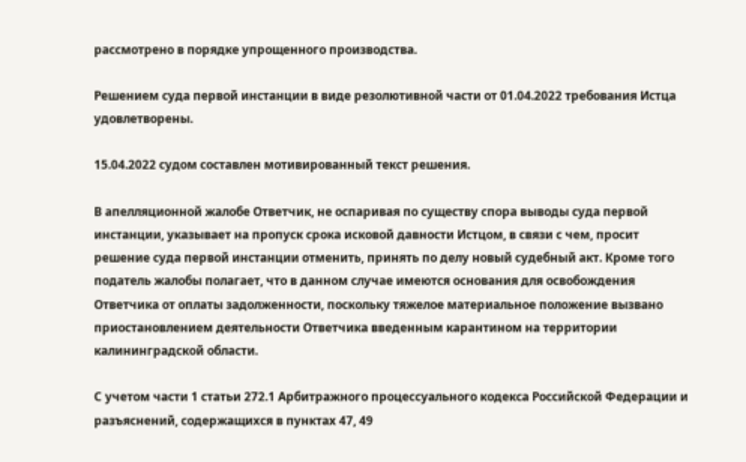рассмотрено в порядке упрощенного производства.

Решением суда первой инстанции в виде резолютивной части от 01.04.2022 требования Истца удовлетворены.

15.04.2022 судом составлен мотивированный текст решения.

В апелляционной жалобе Ответчик, не оспаривая по существу спора выводы суда первой инстанции, указывает на пропуск срока исковой давности Истцом, в связи с чем, просит решение суда первой инстанции отменить, принять по делу новый судебный акт. Кроме того податель жалобы полагает, что в данном случае имеются основания для освобождения Ответчика от оплаты задолженности, поскольку тяжелое материальное положение вызвано приостановлением деятельности Ответчика введенным карантином на территории калининградской области.

С учетом части 1 статьи 272.1 Арбитражного процессуального кодекса Российской Федерации и разъяснений, содержащихся в пунктах 47, 49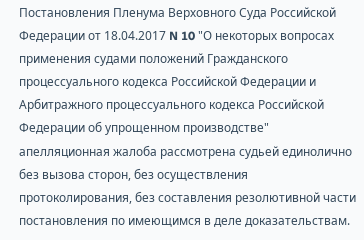Постановления Пленума Верховного Суда Российской Федерации от 18.04.2017 N 10 "О некоторых вопросах применения судами положений Гражданского процессуального кодекса Российской Федерации и Арбитражного процессуального кодекса Российской Федерации об упрощенном производстве" апелляционная жалоба рассмотрена судьей единолично без вызова сторон, без осуществления протоколирования, без составления резолютивной части постановления по имеющимся в деле доказательствам.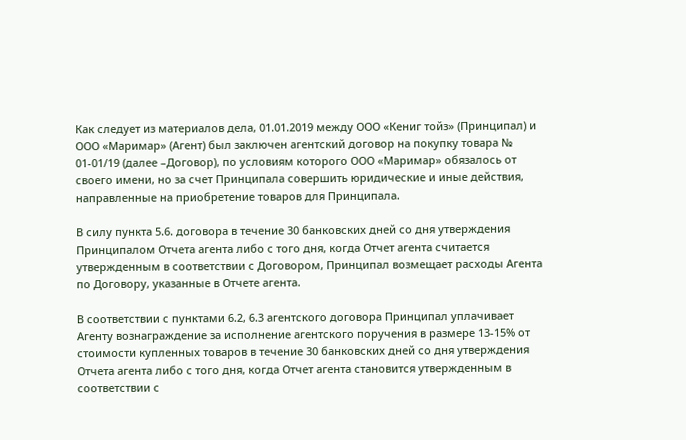Как следует из материалов дела, 01.01.2019 между ООО «Кениг тойз» (Принципал) и ООО «Маримар» (Агент) был заключен агентский договор на покупку товара № 01-01/19 (далее –Договор), по условиям которого ООО «Маримар» обязалось от своего имени, но за счет Принципала совершить юридические и иные действия, направленные на приобретение товаров для Принципала.

В силу пункта 5.6. договора в течение 30 банковских дней со дня утверждения Принципалом Отчета агента либо с того дня, когда Отчет агента считается утвержденным в соответствии с Договором, Принципал возмещает расходы Агента по Договору, указанные в Отчете агента.

В соответствии с пунктами 6.2, 6.3 агентского договора Принципал уплачивает Агенту вознаграждение за исполнение агентского поручения в размере 13-15% от стоимости купленных товаров в течение 30 банковских дней со дня утверждения Отчета агента либо с того дня, когда Отчет агента становится утвержденным в соответствии с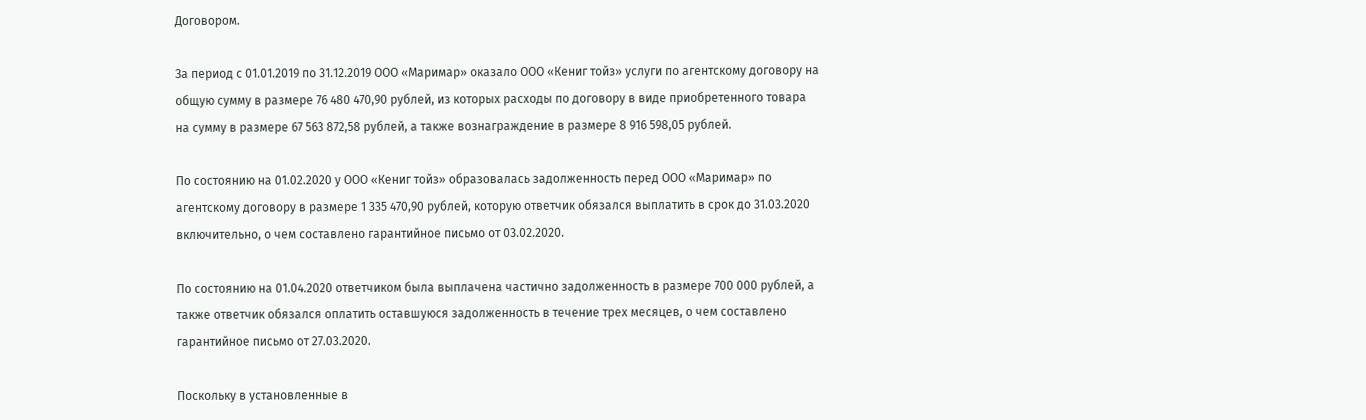Договором.

За период с 01.01.2019 по 31.12.2019 ООО «Маримар» оказало ООО «Кениг тойз» услуги по агентскому договору на общую сумму в размере 76 480 470,90 рублей, из которых расходы по договору в виде приобретенного товара на сумму в размере 67 563 872,58 рублей, а также вознаграждение в размере 8 916 598,05 рублей.

По состоянию на 01.02.2020 у ООО «Кениг тойз» образовалась задолженность перед ООО «Маримар» по агентскому договору в размере 1 335 470,90 рублей, которую ответчик обязался выплатить в срок до 31.03.2020 включительно, о чем составлено гарантийное письмо от 03.02.2020.

По состоянию на 01.04.2020 ответчиком была выплачена частично задолженность в размере 700 000 рублей, а также ответчик обязался оплатить оставшуюся задолженность в течение трех месяцев, о чем составлено гарантийное письмо от 27.03.2020.

Поскольку в установленные в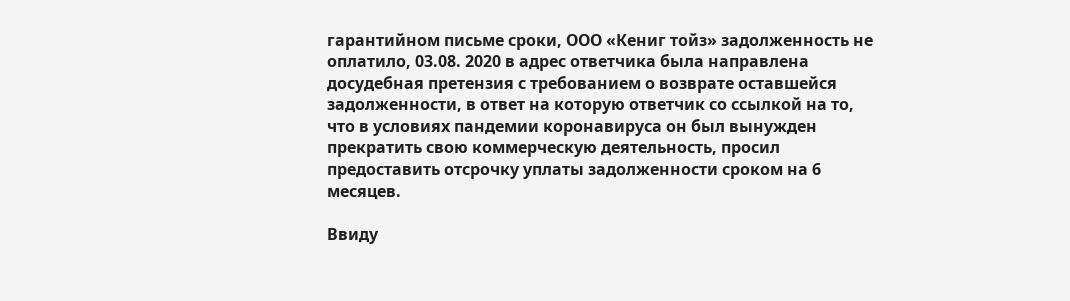гарантийном письме сроки, ООО «Кениг тойз» задолженность не оплатило, 03.08. 2020 в адрес ответчика была направлена досудебная претензия с требованием о возврате оставшейся задолженности, в ответ на которую ответчик со ссылкой на то, что в условиях пандемии коронавируса он был вынужден прекратить свою коммерческую деятельность, просил предоставить отсрочку уплаты задолженности сроком на 6 месяцев.

Ввиду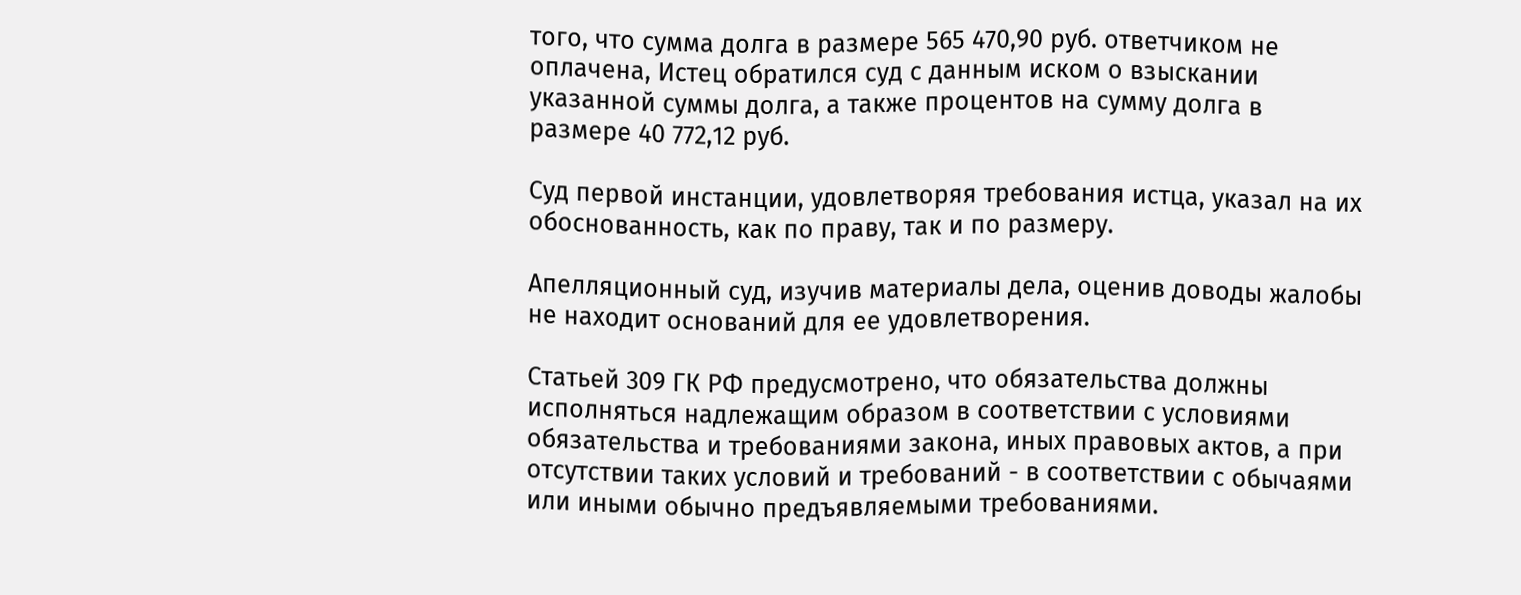того, что сумма долга в размере 565 470,90 руб. ответчиком не оплачена, Истец обратился суд с данным иском о взыскании указанной суммы долга, а также процентов на сумму долга в размере 40 772,12 руб.

Суд первой инстанции, удовлетворяя требования истца, указал на их обоснованность, как по праву, так и по размеру.

Апелляционный суд, изучив материалы дела, оценив доводы жалобы не находит оснований для ее удовлетворения.

Статьей 309 ГК РФ предусмотрено, что обязательства должны исполняться надлежащим образом в соответствии с условиями обязательства и требованиями закона, иных правовых актов, а при отсутствии таких условий и требований - в соответствии с обычаями или иными обычно предъявляемыми требованиями.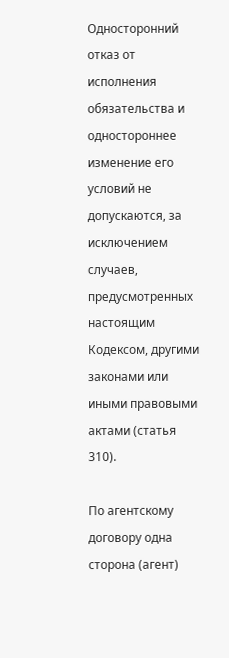Односторонний отказ от исполнения обязательства и одностороннее изменение его условий не допускаются, за исключением случаев, предусмотренных настоящим Кодексом, другими законами или иными правовыми актами (статья 310).

По агентскому договору одна сторона (агент)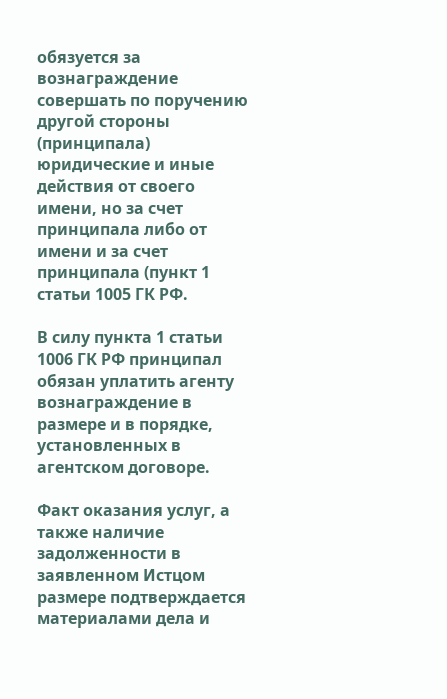обязуется за вознаграждение совершать по поручению другой стороны (принципала) юридические и иные действия от своего имени, но за счет принципала либо от имени и за счет принципала (пункт 1 статьи 1005 ГК РФ.

В силу пункта 1 статьи 1006 ГК РФ принципал обязан уплатить агенту вознаграждение в размере и в порядке, установленных в агентском договоре.

Факт оказания услуг, а также наличие задолженности в заявленном Истцом размере подтверждается материалами дела и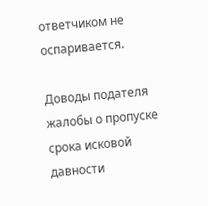ответчиком не оспаривается.

Доводы подателя жалобы о пропуске срока исковой давности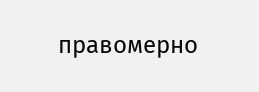правомерно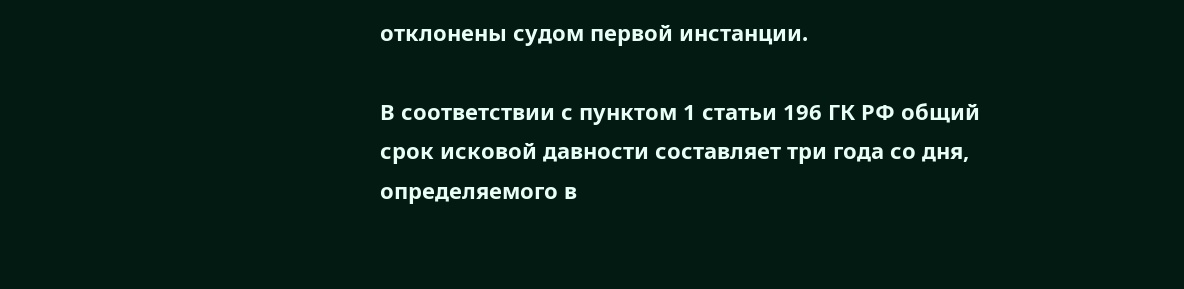отклонены судом первой инстанции.

В соответствии с пунктом 1 статьи 196 ГК РФ общий срок исковой давности составляет три года со дня, определяемого в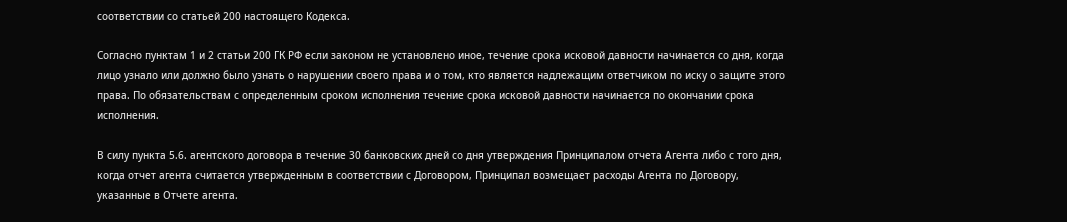соответствии со статьей 200 настоящего Кодекса.

Согласно пунктам 1 и 2 статьи 200 ГК РФ если законом не установлено иное, течение срока исковой давности начинается со дня, когда лицо узнало или должно было узнать о нарушении своего права и о том, кто является надлежащим ответчиком по иску о защите этого права. По обязательствам с определенным сроком исполнения течение срока исковой давности начинается по окончании срока исполнения.

В силу пункта 5.6. агентского договора в течение 30 банковских дней со дня утверждения Принципалом отчета Агента либо с того дня, когда отчет агента считается утвержденным в соответствии с Договором, Принципал возмещает расходы Агента по Договору, указанные в Отчете агента.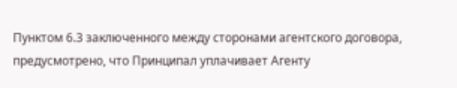Пунктом 6.3 заключенного между сторонами агентского договора, предусмотрено, что Принципал уплачивает Агенту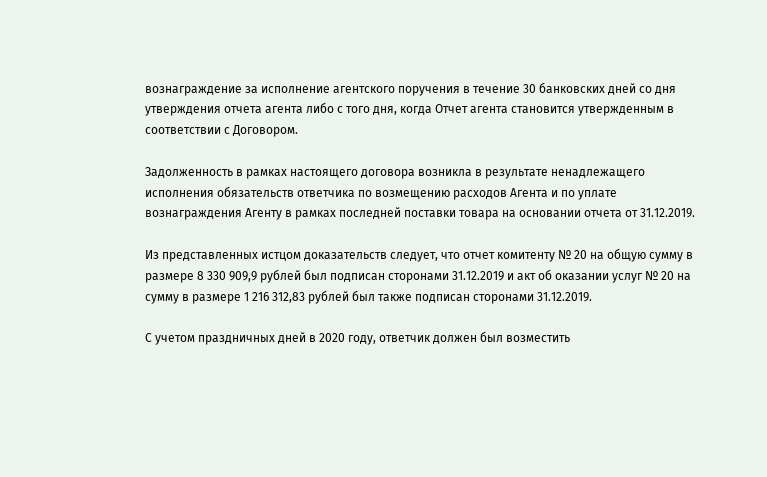вознаграждение за исполнение агентского поручения в течение 30 банковских дней со дня утверждения отчета агента либо с того дня, когда Отчет агента становится утвержденным в соответствии с Договором.

Задолженность в рамках настоящего договора возникла в результате ненадлежащего исполнения обязательств ответчика по возмещению расходов Агента и по уплате вознаграждения Агенту в рамках последней поставки товара на основании отчета от 31.12.2019.

Из представленных истцом доказательств следует, что отчет комитенту № 20 на общую сумму в размере 8 330 909,9 рублей был подписан сторонами 31.12.2019 и акт об оказании услуг № 20 на сумму в размере 1 216 312,83 рублей был также подписан сторонами 31.12.2019.

С учетом праздничных дней в 2020 году, ответчик должен был возместить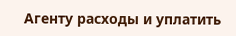Агенту расходы и уплатить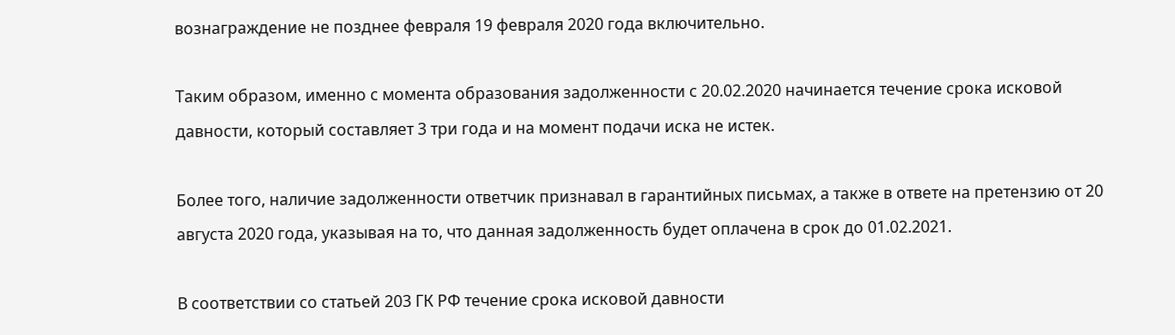вознаграждение не позднее февраля 19 февраля 2020 года включительно.

Таким образом, именно с момента образования задолженности с 20.02.2020 начинается течение срока исковой давности, который составляет 3 три года и на момент подачи иска не истек.

Более того, наличие задолженности ответчик признавал в гарантийных письмах, а также в ответе на претензию от 20 августа 2020 года, указывая на то, что данная задолженность будет оплачена в срок до 01.02.2021.

В соответствии со статьей 203 ГК РФ течение срока исковой давности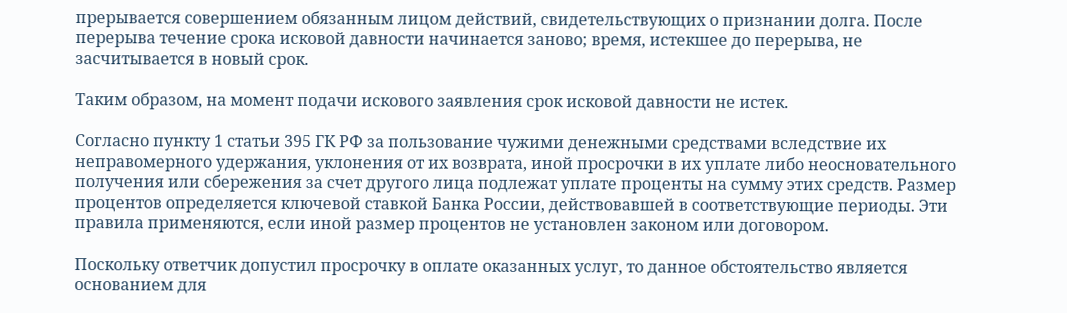прерывается совершением обязанным лицом действий, свидетельствующих о признании долга. После перерыва течение срока исковой давности начинается заново; время, истекшее до перерыва, не засчитывается в новый срок.

Таким образом, на момент подачи искового заявления срок исковой давности не истек.

Согласно пункту 1 статьи 395 ГК РФ за пользование чужими денежными средствами вследствие их неправомерного удержания, уклонения от их возврата, иной просрочки в их уплате либо неосновательного получения или сбережения за счет другого лица подлежат уплате проценты на сумму этих средств. Размер процентов определяется ключевой ставкой Банка России, действовавшей в соответствующие периоды. Эти правила применяются, если иной размер процентов не установлен законом или договором.

Поскольку ответчик допустил просрочку в оплате оказанных услуг, то данное обстоятельство является основанием для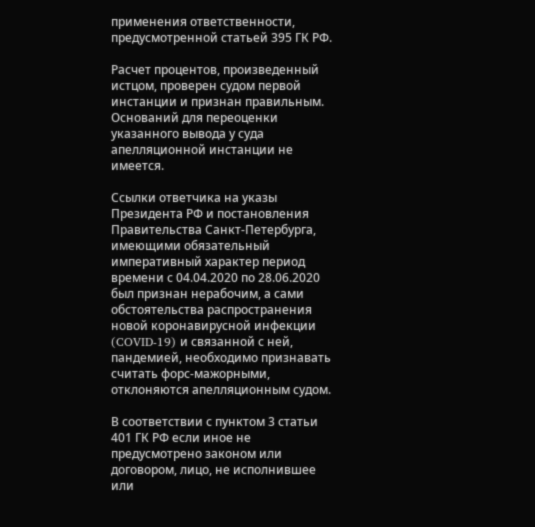применения ответственности, предусмотренной статьей 395 ГК РФ.

Расчет процентов, произведенный истцом, проверен судом первой инстанции и признан правильным. Оснований для переоценки указанного вывода у суда апелляционной инстанции не имеется.

Ссылки ответчика на указы Президента РФ и постановления Правительства Санкт-Петербурга, имеющими обязательный императивный характер период времени с 04.04.2020 по 28.06.2020 был признан нерабочим, а сами обстоятельства распространения новой коронавирусной инфекции (COVID-19) и связанной с ней, пандемией, необходимо признавать считать форс-мажорными, отклоняются апелляционным судом.

В соответствии с пунктом 3 статьи 401 ГК РФ если иное не предусмотрено законом или договором, лицо, не исполнившее или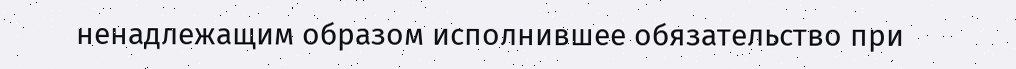ненадлежащим образом исполнившее обязательство при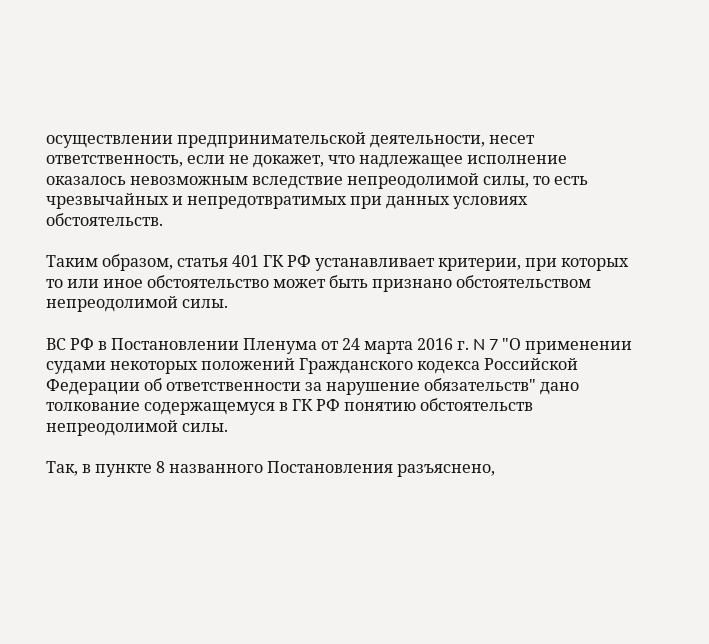осуществлении предпринимательской деятельности, несет ответственность, если не докажет, что надлежащее исполнение оказалось невозможным вследствие непреодолимой силы, то есть чрезвычайных и непредотвратимых при данных условиях обстоятельств.

Таким образом, статья 401 ГК РФ устанавливает критерии, при которых то или иное обстоятельство может быть признано обстоятельством непреодолимой силы.

ВС РФ в Постановлении Пленума от 24 марта 2016 г. N 7 "О применении судами некоторых положений Гражданского кодекса Российской Федерации об ответственности за нарушение обязательств" дано толкование содержащемуся в ГК РФ понятию обстоятельств непреодолимой силы.

Так, в пункте 8 названного Постановления разъяснено,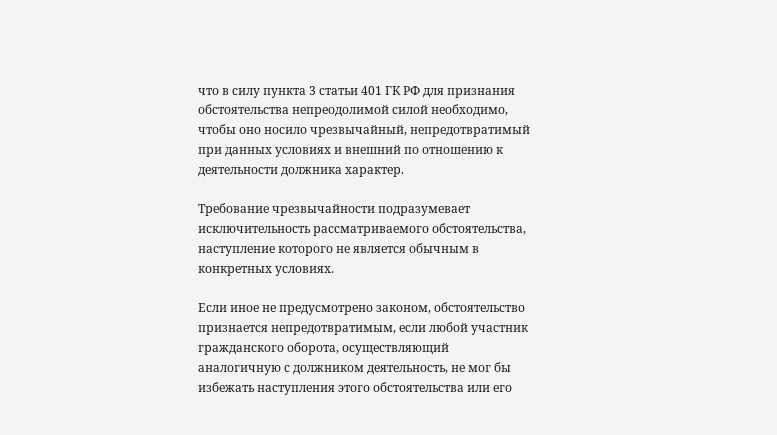что в силу пункта 3 статьи 401 ГК РФ для признания обстоятельства непреодолимой силой необходимо, чтобы оно носило чрезвычайный, непредотвратимый при данных условиях и внешний по отношению к деятельности должника характер.

Требование чрезвычайности подразумевает исключительность рассматриваемого обстоятельства, наступление которого не является обычным в конкретных условиях.

Если иное не предусмотрено законом, обстоятельство признается непредотвратимым, если любой участник гражданского оборота, осуществляющий аналогичную с должником деятельность, не мог бы избежать наступления этого обстоятельства или его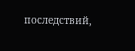последствий,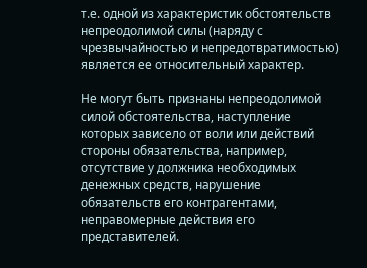т.е. одной из характеристик обстоятельств непреодолимой силы (наряду с чрезвычайностью и непредотвратимостью) является ее относительный характер.

Не могут быть признаны непреодолимой силой обстоятельства, наступление которых зависело от воли или действий стороны обязательства, например, отсутствие у должника необходимых денежных средств, нарушение обязательств его контрагентами, неправомерные действия его представителей.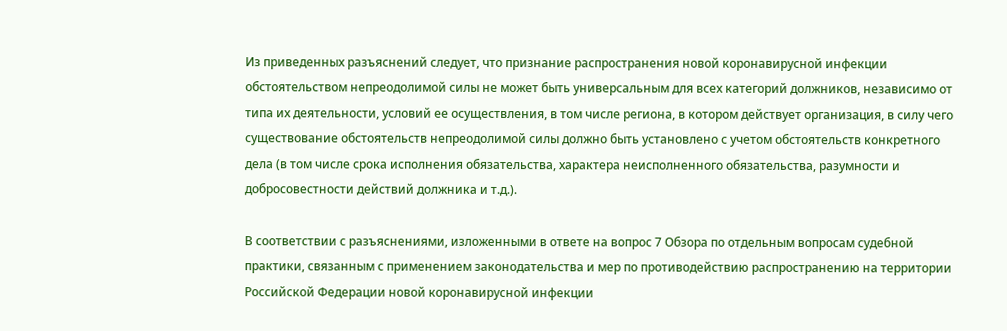Из приведенных разъяснений следует, что признание распространения новой коронавирусной инфекции обстоятельством непреодолимой силы не может быть универсальным для всех категорий должников, независимо от типа их деятельности, условий ее осуществления, в том числе региона, в котором действует организация, в силу чего существование обстоятельств непреодолимой силы должно быть установлено с учетом обстоятельств конкретного дела (в том числе срока исполнения обязательства, характера неисполненного обязательства, разумности и добросовестности действий должника и т.д.).

В соответствии с разъяснениями, изложенными в ответе на вопрос 7 Обзора по отдельным вопросам судебной практики, связанным с применением законодательства и мер по противодействию распространению на территории Российской Федерации новой коронавирусной инфекции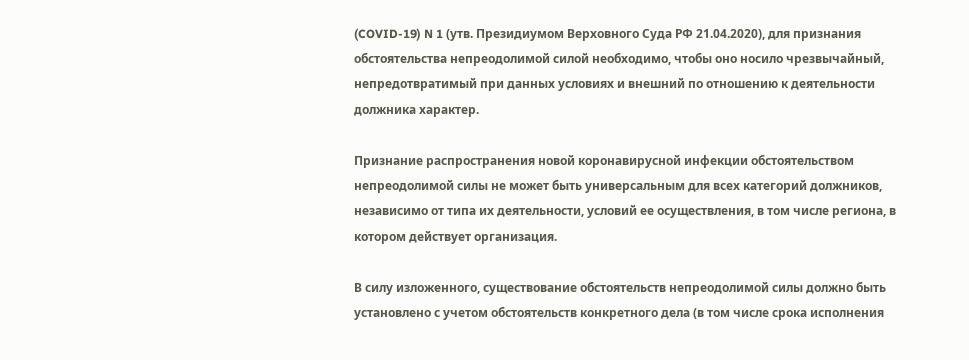(COVID-19) N 1 (утв. Президиумом Верховного Суда РФ 21.04.2020), для признания обстоятельства непреодолимой силой необходимо, чтобы оно носило чрезвычайный, непредотвратимый при данных условиях и внешний по отношению к деятельности должника характер.

Признание распространения новой коронавирусной инфекции обстоятельством непреодолимой силы не может быть универсальным для всех категорий должников, независимо от типа их деятельности, условий ее осуществления, в том числе региона, в котором действует организация.

В силу изложенного, существование обстоятельств непреодолимой силы должно быть установлено с учетом обстоятельств конкретного дела (в том числе срока исполнения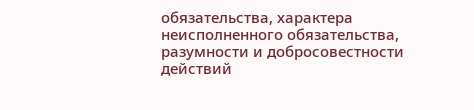обязательства, характера неисполненного обязательства, разумности и добросовестности действий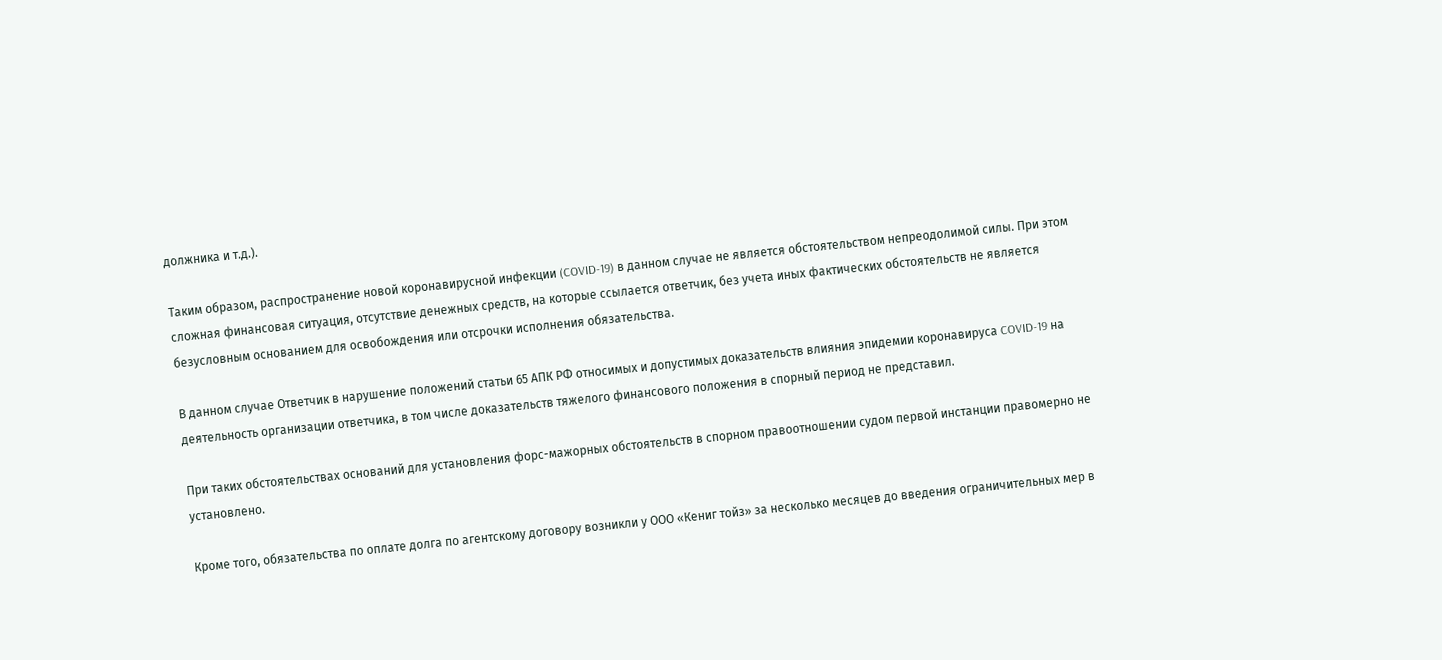должника и т.д.).

Таким образом, распространение новой коронавирусной инфекции (COVID-19) в данном случае не является обстоятельством непреодолимой силы. При этом сложная финансовая ситуация, отсутствие денежных средств, на которые ссылается ответчик, без учета иных фактических обстоятельств не является безусловным основанием для освобождения или отсрочки исполнения обязательства.

В данном случае Ответчик в нарушение положений статьи 65 АПК РФ относимых и допустимых доказательств влияния эпидемии коронавируса COVID-19 на деятельность организации ответчика, в том числе доказательств тяжелого финансового положения в спорный период не представил.

При таких обстоятельствах оснований для установления форс-мажорных обстоятельств в спорном правоотношении судом первой инстанции правомерно не установлено.

Кроме того, обязательства по оплате долга по агентскому договору возникли у ООО «Кениг тойз» за несколько месяцев до введения ограничительных мер в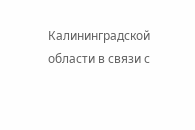Калининградской области в связи с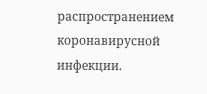распространением коронавирусной инфекции.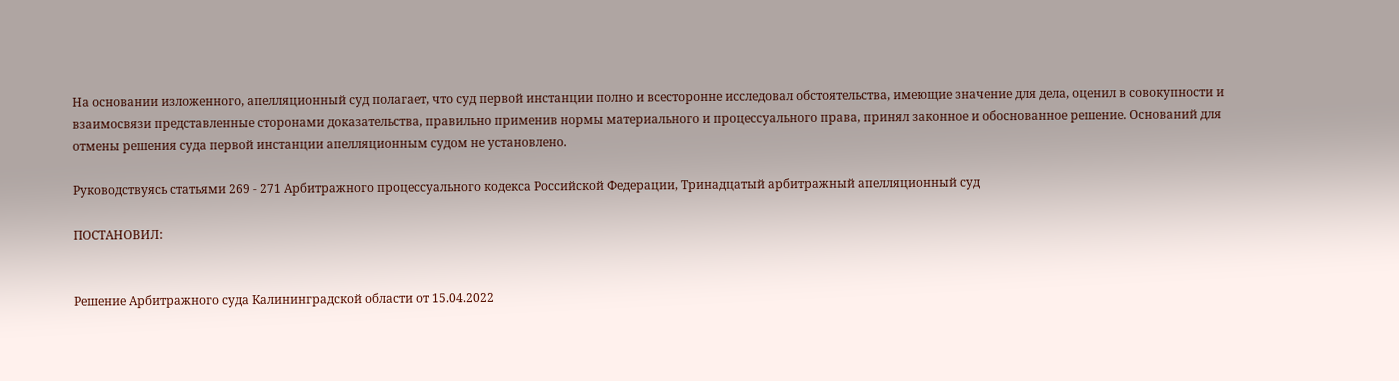На основании изложенного, апелляционный суд полагает, что суд первой инстанции полно и всесторонне исследовал обстоятельства, имеющие значение для дела, оценил в совокупности и взаимосвязи представленные сторонами доказательства, правильно применив нормы материального и процессуального права, принял законное и обоснованное решение. Оснований для отмены решения суда первой инстанции апелляционным судом не установлено.

Руководствуясь статьями 269 - 271 Арбитражного процессуального кодекса Российской Федерации, Тринадцатый арбитражный апелляционный суд

ПОСТАНОВИЛ:


Решение Арбитражного суда Калининградской области от 15.04.2022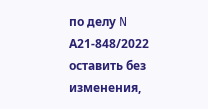по делу N А21-848/2022 оставить без изменения,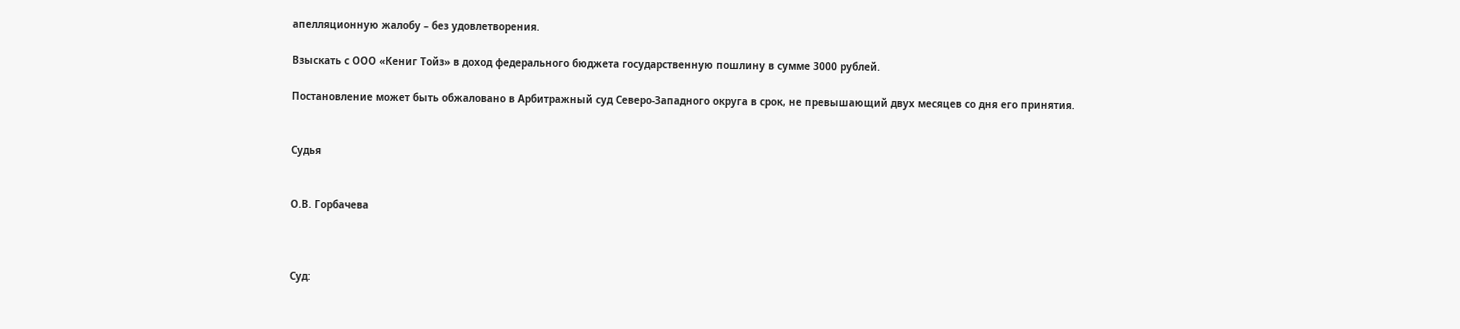апелляционную жалобу – без удовлетворения.

Взыскать с ООО «Кениг Тойз» в доход федерального бюджета государственную пошлину в сумме 3000 рублей.

Постановление может быть обжаловано в Арбитражный суд Северо-Западного округа в срок, не превышающий двух месяцев со дня его принятия.


Судья


О.В. Горбачева



Суд: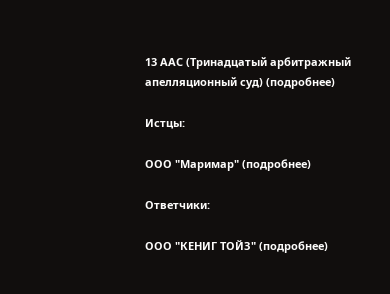13 ААС (Тринадцатый арбитражный апелляционный суд) (подробнее)

Истцы:

ООО "Маримар" (подробнее)

Ответчики:

ООО "КЕНИГ ТОЙЗ" (подробнее)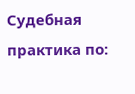Судебная практика по: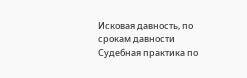Исковая давность, по срокам давности
Судебная практика по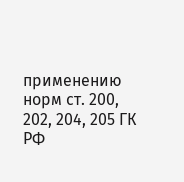применению норм ст. 200, 202, 204, 205 ГК РФ